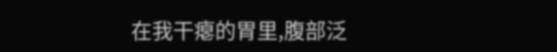在我干瘪的胃里,腹部泛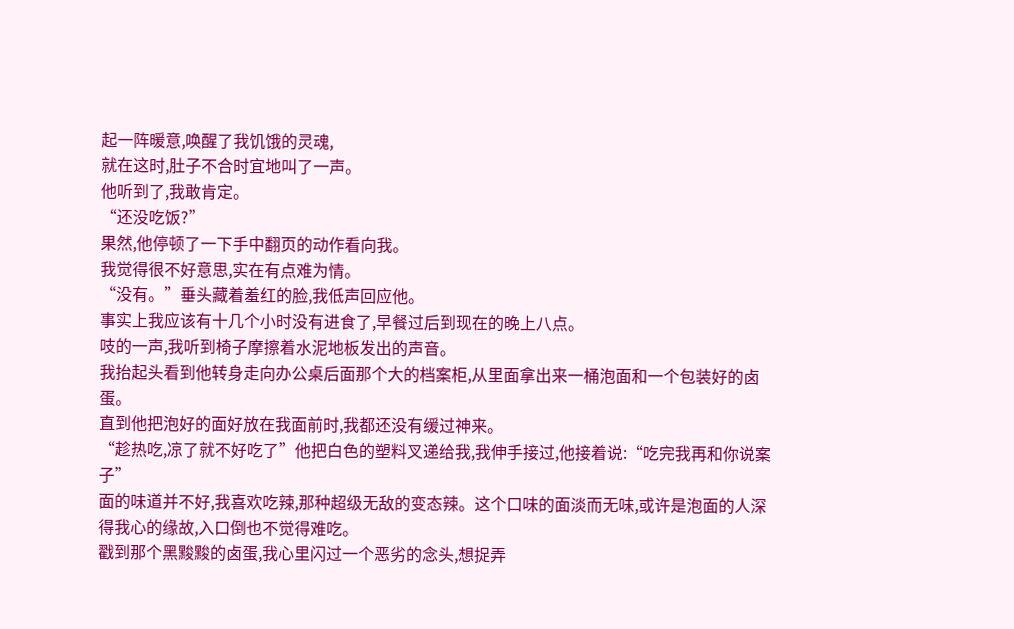起一阵暖意,唤醒了我饥饿的灵魂,
就在这时,肚子不合时宜地叫了一声。
他听到了,我敢肯定。
“还没吃饭?”
果然,他停顿了一下手中翻页的动作看向我。
我觉得很不好意思,实在有点难为情。
“没有。”垂头藏着羞红的脸,我低声回应他。
事实上我应该有十几个小时没有进食了,早餐过后到现在的晚上八点。
吱的一声,我听到椅子摩擦着水泥地板发出的声音。
我抬起头看到他转身走向办公桌后面那个大的档案柜,从里面拿出来一桶泡面和一个包装好的卤蛋。
直到他把泡好的面好放在我面前时,我都还没有缓过神来。
“趁热吃,凉了就不好吃了”他把白色的塑料叉递给我,我伸手接过,他接着说:“吃完我再和你说案子”
面的味道并不好,我喜欢吃辣,那种超级无敌的变态辣。这个口味的面淡而无味,或许是泡面的人深得我心的缘故,入口倒也不觉得难吃。
戳到那个黑黢黢的卤蛋,我心里闪过一个恶劣的念头,想捉弄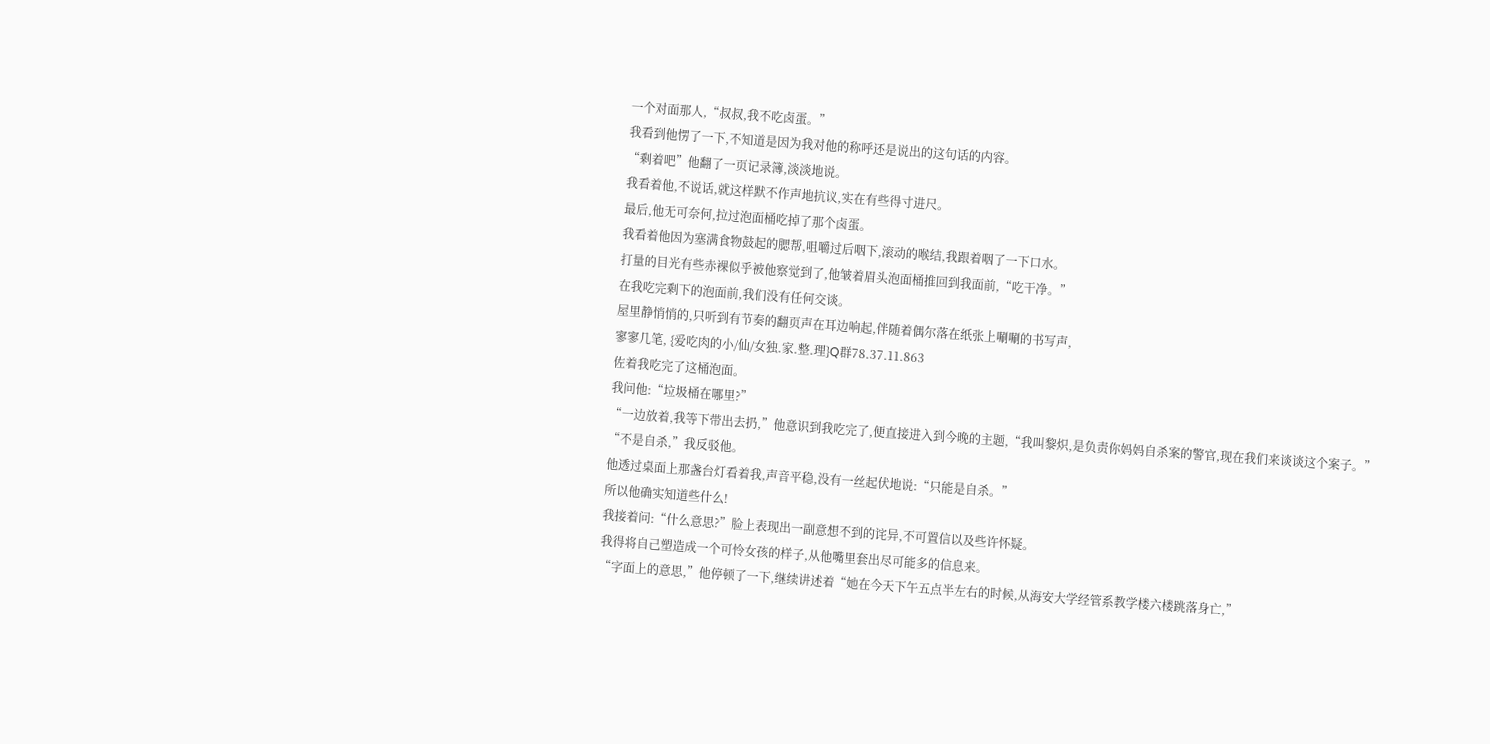一个对面那人,“叔叔,我不吃卤蛋。”
我看到他愣了一下,不知道是因为我对他的称呼还是说出的这句话的内容。
“剩着吧”他翻了一页记录簿,淡淡地说。
我看着他,不说话,就这样默不作声地抗议,实在有些得寸进尺。
最后,他无可奈何,拉过泡面桶吃掉了那个卤蛋。
我看着他因为塞满食物鼓起的腮帮,咀嚼过后咽下,滚动的喉结,我跟着咽了一下口水。
打量的目光有些赤裸似乎被他察觉到了,他皱着眉头泡面桶推回到我面前,“吃干净。”
在我吃完剩下的泡面前,我们没有任何交谈。
屋里静悄悄的,只听到有节奏的翻页声在耳边响起,伴随着偶尔落在纸张上唰唰的书写声,
寥寥几笔, {爱吃肉的小/仙/女独.家.整.理}Q群78.37.11.863
佐着我吃完了这桶泡面。
我问他:“垃圾桶在哪里?”
“一边放着,我等下带出去扔,”他意识到我吃完了,便直接进入到今晚的主题,“我叫黎炽,是负责你妈妈自杀案的警官,现在我们来谈谈这个案子。”
“不是自杀,”我反驳他。
他透过桌面上那盏台灯看着我,声音平稳,没有一丝起伏地说:“只能是自杀。”
所以他确实知道些什么!
我接着问:“什么意思?”脸上表现出一副意想不到的诧异,不可置信以及些许怀疑。
我得将自己塑造成一个可怜女孩的样子,从他嘴里套出尽可能多的信息来。
“字面上的意思,”他停顿了一下,继续讲述着“她在今天下午五点半左右的时候,从海安大学经管系教学楼六楼跳落身亡,”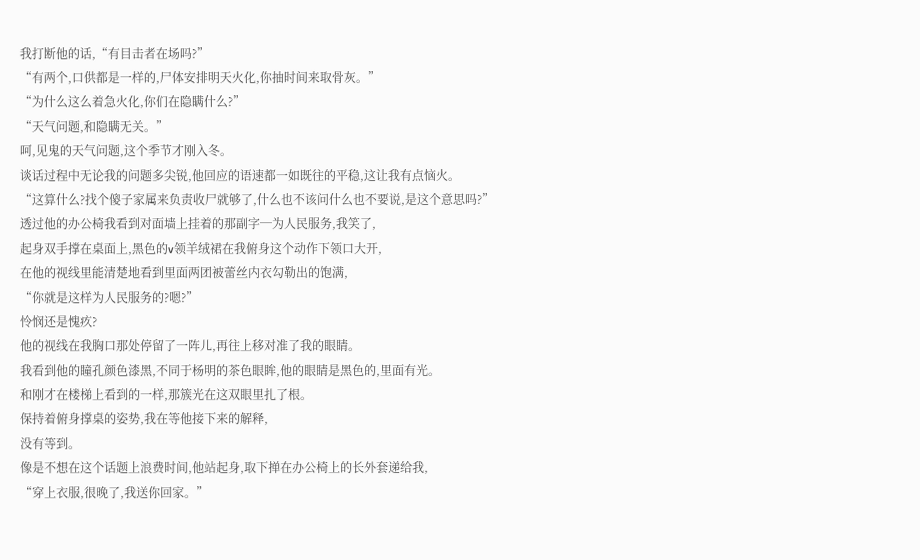我打断他的话,“有目击者在场吗?”
“有两个,口供都是一样的,尸体安排明天火化,你抽时间来取骨灰。”
“为什么这么着急火化,你们在隐瞒什么?”
“天气问题,和隐瞒无关。”
呵,见鬼的天气问题,这个季节才刚入冬。
谈话过程中无论我的问题多尖锐,他回应的语速都一如既往的平稳,这让我有点恼火。
“这算什么?找个傻子家属来负责收尸就够了,什么也不该问什么也不要说,是这个意思吗?”
透过他的办公椅我看到对面墙上挂着的那副字─为人民服务,我笑了,
起身双手撑在桌面上,黑色的v领羊绒裙在我俯身这个动作下领口大开,
在他的视线里能清楚地看到里面两团被蕾丝内衣勾勒出的饱满,
“你就是这样为人民服务的?嗯?”
怜悯还是愧疚?
他的视线在我胸口那处停留了一阵儿,再往上移对准了我的眼睛。
我看到他的瞳孔颜色漆黑,不同于杨明的茶色眼眸,他的眼睛是黑色的,里面有光。
和刚才在楼梯上看到的一样,那簇光在这双眼里扎了根。
保持着俯身撑桌的姿势,我在等他接下来的解释,
没有等到。
像是不想在这个话题上浪费时间,他站起身,取下掸在办公椅上的长外套递给我,
“穿上衣服,很晚了,我送你回家。”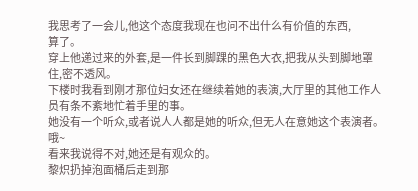我思考了一会儿,他这个态度我现在也问不出什么有价值的东西,
算了。
穿上他递过来的外套,是一件长到脚踝的黑色大衣,把我从头到脚地罩住,密不透风。
下楼时我看到刚才那位妇女还在继续着她的表演,大厅里的其他工作人员有条不紊地忙着手里的事。
她没有一个听众,或者说人人都是她的听众,但无人在意她这个表演者。
哦~
看来我说得不对,她还是有观众的。
黎炽扔掉泡面桶后走到那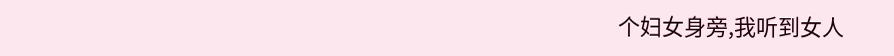个妇女身旁,我听到女人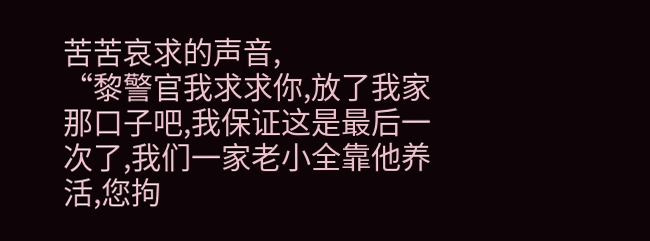苦苦哀求的声音,
“黎警官我求求你,放了我家那口子吧,我保证这是最后一次了,我们一家老小全靠他养活,您拘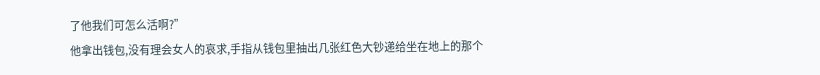了他我们可怎么活啊?”
他拿出钱包,没有理会女人的哀求,手指从钱包里抽出几张红色大钞递给坐在地上的那个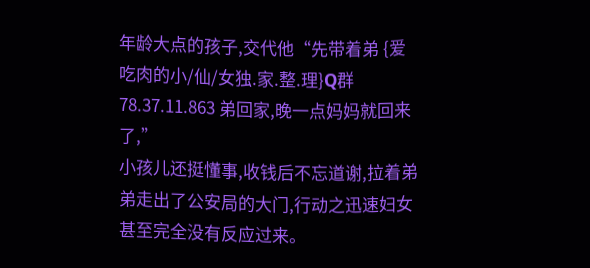年龄大点的孩子,交代他“先带着弟 {爱吃肉的小/仙/女独.家.整.理}Q群78.37.11.863 弟回家,晚一点妈妈就回来了,”
小孩儿还挺懂事,收钱后不忘道谢,拉着弟弟走出了公安局的大门,行动之迅速妇女甚至完全没有反应过来。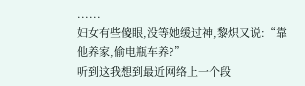......
妇女有些傻眼,没等她缓过神,黎炽又说:“靠他养家,偷电瓶车养?”
听到这我想到最近网络上一个段